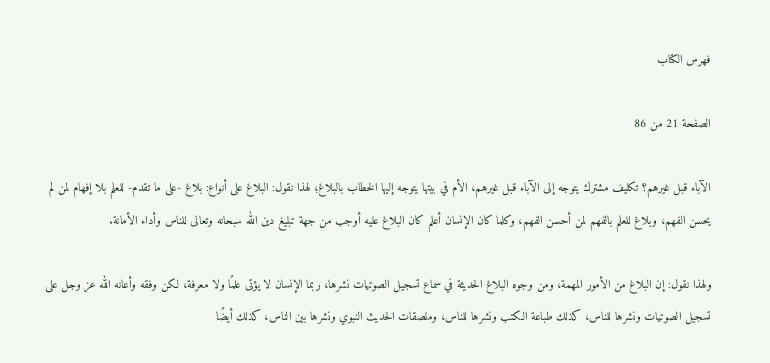فهرس الكتاب

الصفحة 21 من 86

الآباء قبل غيرهم؟ تكليف مشترك يتوجه إلى الآباء قبل غيرهم، الأم في بيتها يتوجه إليها الخطاب بالبلاغ؛ لهذا نقول: البلاغ على أنواع: بلاغ -على ما تقدم- للعلم بلا إفهام لمن لم يحسن الفهم، وبلاغ للعلم بالفهم لمن أحسن الفهم، وكلما كان الإنسان أعلم كان البلاغ عليه أوجب من جهة تبليغ دين الله سبحانه وتعالى للناس وأداء الأمانة.

ولهذا نقول: إن البلاغ من الأمور المهمة، ومن وجوه البلاغ الحديثة في سماع تسجيل الصوتيات نشرها، ربما الإنسان لا يؤتى علمًا ولا معرفة، لكن وفقه وأعانه الله عز وجل على تسجيل الصوتيات ونشرها للناس، كذلك طباعة الكتب ونشرها للناس، وملصقات الحديث النبوي ونشرها بين الناس، كذلك أيضًا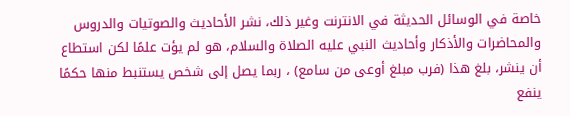خاصة في الوسائل الحديثة في الانترنت وغير ذلك، نشر الأحاديث والصوتيات والدروس والمحاضرات والأذكار وأحاديث النبي عليه الصلاة والسلام، هو لم يؤت علمًا لكن استطاع أن ينشر، بلغ هذا (فرب مبلغ أوعى من سامع) ، ربما يصل إلى شخص يستنبط منها حكمًا ينفع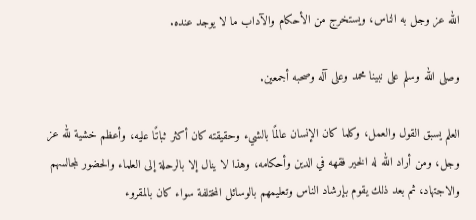الله عز وجل به الناس، ويستخرج من الأحكام والآداب ما لا يوجد عنده.

وصلى الله وسلم على نبينا محمد وعلى آله وصحبه أجمعين.

العلم يسبق القول والعمل، وكلما كان الإنسان عالمًا بالشيء وحقيقته كان أكثر ثباتًا عليه، وأعظم خشية لله عز وجل، ومن أراد الله له الخير فقهه في الدين وأحكامه، وهذا لا ينال إلا بالرحلة إلى العلماء والحضور لمجالسهم والاجتهاد، ثم بعد ذلك يقوم بإرشاد الناس وتعليمهم بالوسائل المختلفة سواء كان بالمقروء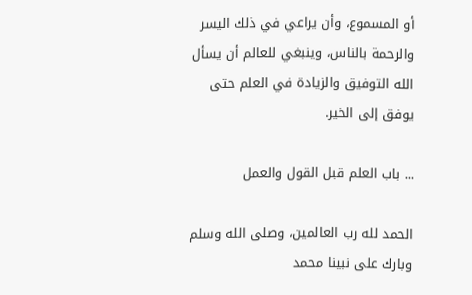أو المسموع، وأن يراعي في ذلك اليسر والرحمة بالناس، وينبغي للعالم أن يسأل الله التوفيق والزيادة في العلم حتى يوفق إلى الخير.

... باب العلم قبل القول والعمل

الحمد لله رب العالمين، وصلى الله وسلم وبارك على نبينا محمد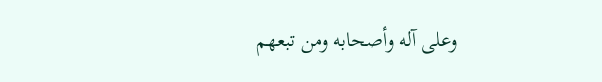وعلى آله وأصحابه ومن تبعهم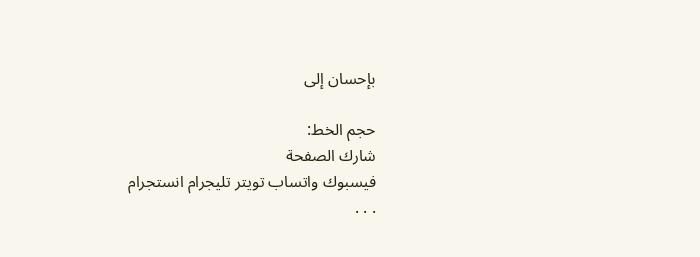بإحسان إلى

حجم الخط:
شارك الصفحة
فيسبوك واتساب تويتر تليجرام انستجرام
. . .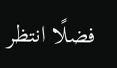فضلًا انتظر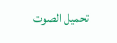تحميل الصوت